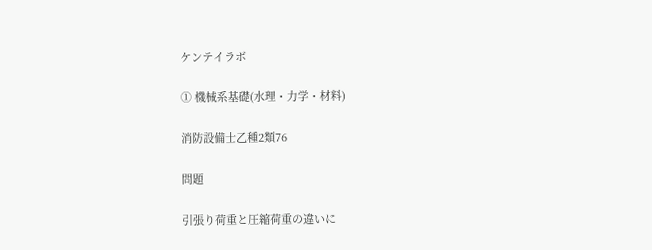ケンテイラボ

① 機械系基礎(水理・力学・材料)

消防設備士乙種2類76

問題

引張り荷重と圧縮荷重の違いに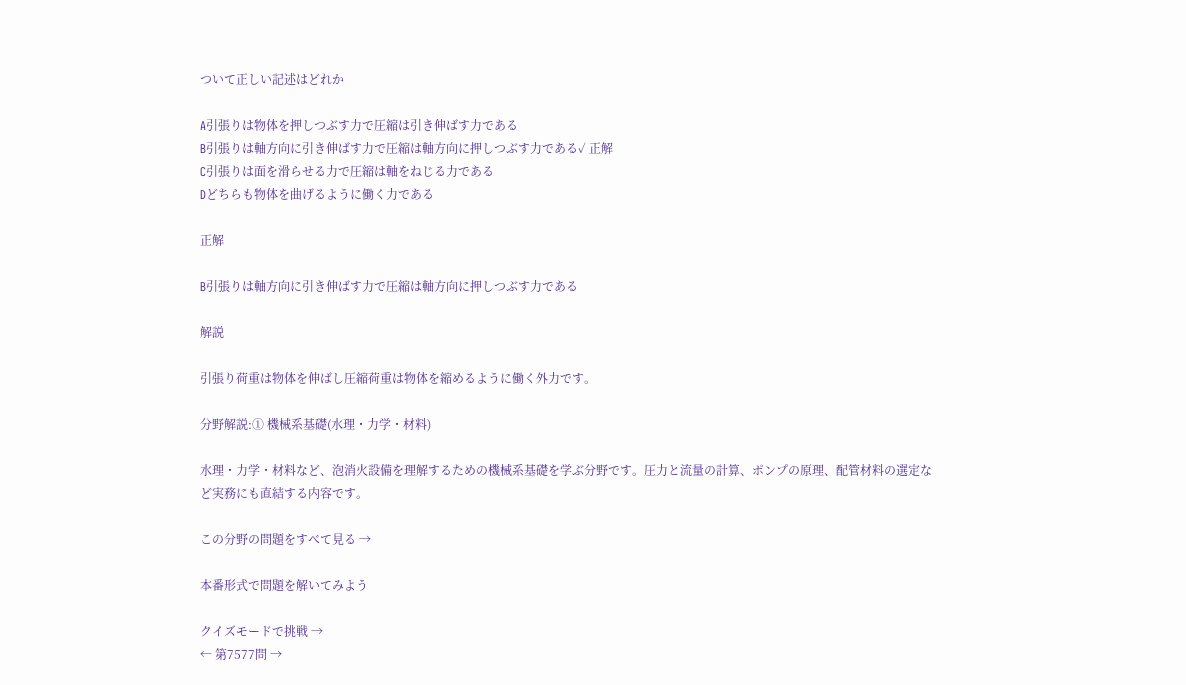ついて正しい記述はどれか

A引張りは物体を押しつぶす力で圧縮は引き伸ばす力である
B引張りは軸方向に引き伸ばす力で圧縮は軸方向に押しつぶす力である✓ 正解
C引張りは面を滑らせる力で圧縮は軸をねじる力である
Dどちらも物体を曲げるように働く力である

正解

B引張りは軸方向に引き伸ばす力で圧縮は軸方向に押しつぶす力である

解説

引張り荷重は物体を伸ばし圧縮荷重は物体を縮めるように働く外力です。

分野解説:① 機械系基礎(水理・力学・材料)

水理・力学・材料など、泡消火設備を理解するための機械系基礎を学ぶ分野です。圧力と流量の計算、ポンプの原理、配管材料の選定など実務にも直結する内容です。

この分野の問題をすべて見る →

本番形式で問題を解いてみよう

クイズモードで挑戦 →
← 第7577問 →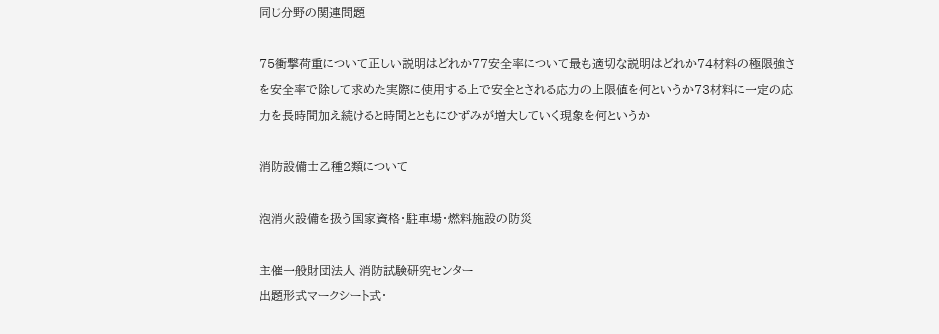同じ分野の関連問題

75衝撃荷重について正しい説明はどれか77安全率について最も適切な説明はどれか74材料の極限強さを安全率で除して求めた実際に使用する上で安全とされる応力の上限値を何というか73材料に一定の応力を長時間加え続けると時間とともにひずみが増大していく現象を何というか

消防設備士乙種2類について

泡消火設備を扱う国家資格・駐車場・燃料施設の防災

主催一般財団法人 消防試験研究センター
出題形式マークシート式・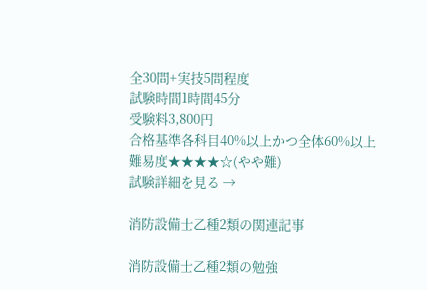全30問+実技5問程度
試験時間1時間45分
受験料3,800円
合格基準各科目40%以上かつ全体60%以上
難易度★★★★☆(やや難)
試験詳細を見る →

消防設備士乙種2類の関連記事

消防設備士乙種2類の勉強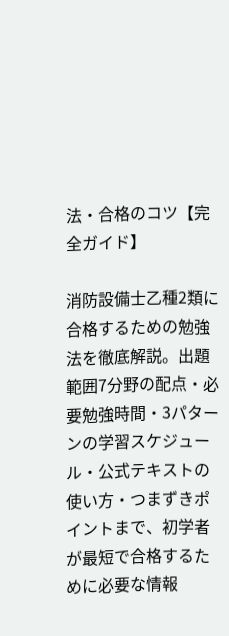法・合格のコツ【完全ガイド】

消防設備士乙種2類に合格するための勉強法を徹底解説。出題範囲7分野の配点・必要勉強時間・3パターンの学習スケジュール・公式テキストの使い方・つまずきポイントまで、初学者が最短で合格するために必要な情報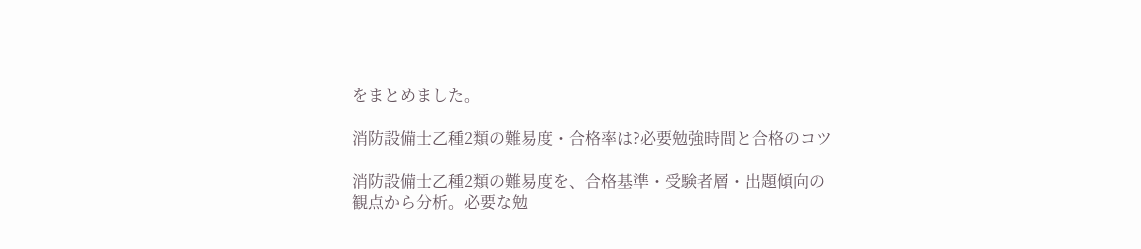をまとめました。

消防設備士乙種2類の難易度・合格率は?必要勉強時間と合格のコツ

消防設備士乙種2類の難易度を、合格基準・受験者層・出題傾向の観点から分析。必要な勉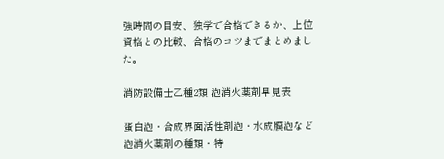強時間の目安、独学で合格できるか、上位資格との比較、合格のコツまでまとめました。

消防設備士乙種2類 泡消火薬剤早見表

蛋白泡・合成界面活性剤泡・水成膜泡など泡消火薬剤の種類・特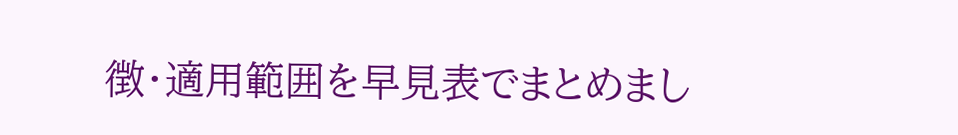徴・適用範囲を早見表でまとめまし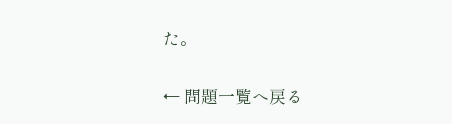た。

← 問題一覧へ戻る